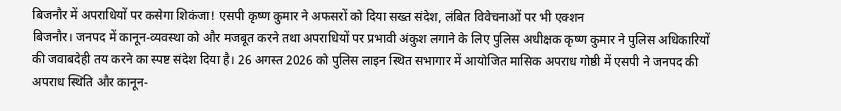बिजनौर में अपराधियों पर कसेगा शिकंजा! एसपी कृष्ण कुमार ने अफसरों को दिया सख्त संदेश, लंबित विवेचनाओं पर भी एक्शन
बिजनौर। जनपद में कानून-व्यवस्था को और मजबूत करने तथा अपराधियों पर प्रभावी अंकुश लगाने के लिए पुलिस अधीक्षक कृष्ण कुमार ने पुलिस अधिकारियों की जवाबदेही तय करने का स्पष्ट संदेश दिया है। 26 अगस्त 2026 को पुलिस लाइन स्थित सभागार में आयोजित मासिक अपराध गोष्ठी में एसपी ने जनपद की अपराध स्थिति और कानून-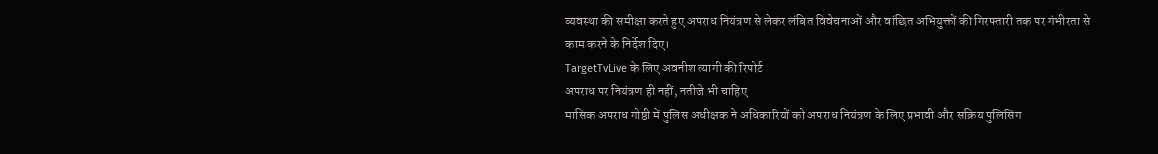व्यवस्था की समीक्षा करते हुए अपराध नियंत्रण से लेकर लंबित विवेचनाओं और वांछित अभियुक्तों की गिरफ्तारी तक पर गंभीरता से काम करने के निर्देश दिए।
TargetTvLive के लिए अवनीश त्यागी की रिपोर्ट
अपराध पर नियंत्रण ही नहीं, नतीजे भी चाहिए
मासिक अपराध गोष्ठी में पुलिस अधीक्षक ने अधिकारियों को अपराध नियंत्रण के लिए प्रभावी और सक्रिय पुलिसिंग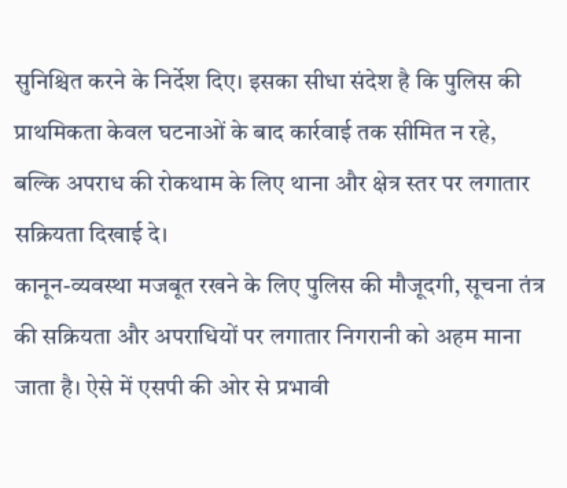सुनिश्चित करने के निर्देश दिए। इसका सीधा संदेश है कि पुलिस की प्राथमिकता केवल घटनाओं के बाद कार्रवाई तक सीमित न रहे, बल्कि अपराध की रोकथाम के लिए थाना और क्षेत्र स्तर पर लगातार सक्रियता दिखाई दे।
कानून-व्यवस्था मजबूत रखने के लिए पुलिस की मौजूदगी, सूचना तंत्र की सक्रियता और अपराधियों पर लगातार निगरानी को अहम माना जाता है। ऐसे में एसपी की ओर से प्रभावी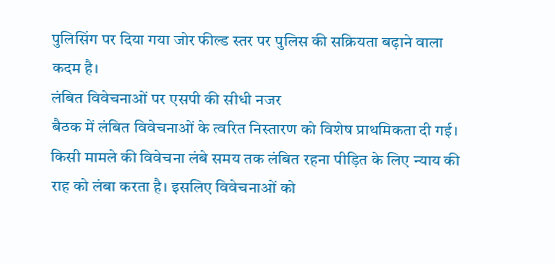पुलिसिंग पर दिया गया जोर फील्ड स्तर पर पुलिस की सक्रियता बढ़ाने वाला कदम है।
लंबित विवेचनाओं पर एसपी की सीधी नजर
बैठक में लंबित विवेचनाओं के त्वरित निस्तारण को विशेष प्राथमिकता दी गई। किसी मामले की विवेचना लंबे समय तक लंबित रहना पीड़ित के लिए न्याय की राह को लंबा करता है। इसलिए विवेचनाओं को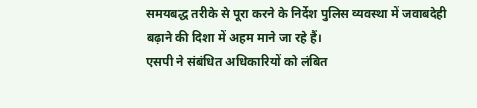समयबद्ध तरीके से पूरा करने के निर्देश पुलिस व्यवस्था में जवाबदेही बढ़ाने की दिशा में अहम माने जा रहे हैं।
एसपी ने संबंधित अधिकारियों को लंबित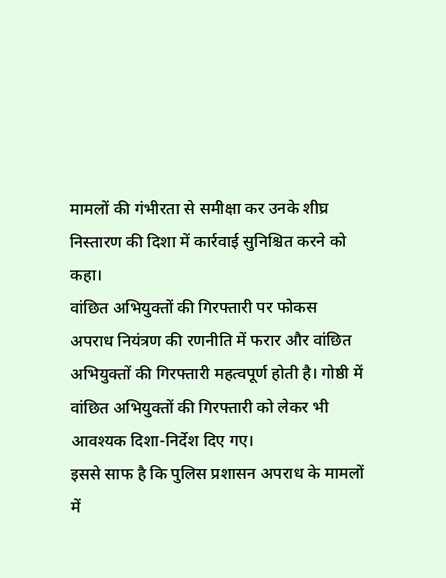मामलों की गंभीरता से समीक्षा कर उनके शीघ्र निस्तारण की दिशा में कार्रवाई सुनिश्चित करने को कहा।
वांछित अभियुक्तों की गिरफ्तारी पर फोकस
अपराध नियंत्रण की रणनीति में फरार और वांछित अभियुक्तों की गिरफ्तारी महत्वपूर्ण होती है। गोष्ठी में वांछित अभियुक्तों की गिरफ्तारी को लेकर भी आवश्यक दिशा-निर्देश दिए गए।
इससे साफ है कि पुलिस प्रशासन अपराध के मामलों में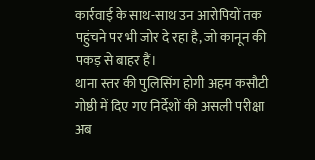कार्रवाई के साथ-साथ उन आरोपियों तक पहुंचने पर भी जोर दे रहा है, जो कानून की पकड़ से बाहर हैं।
थाना स्तर की पुलिसिंग होगी अहम कसौटी
गोष्ठी में दिए गए निर्देशों की असली परीक्षा अब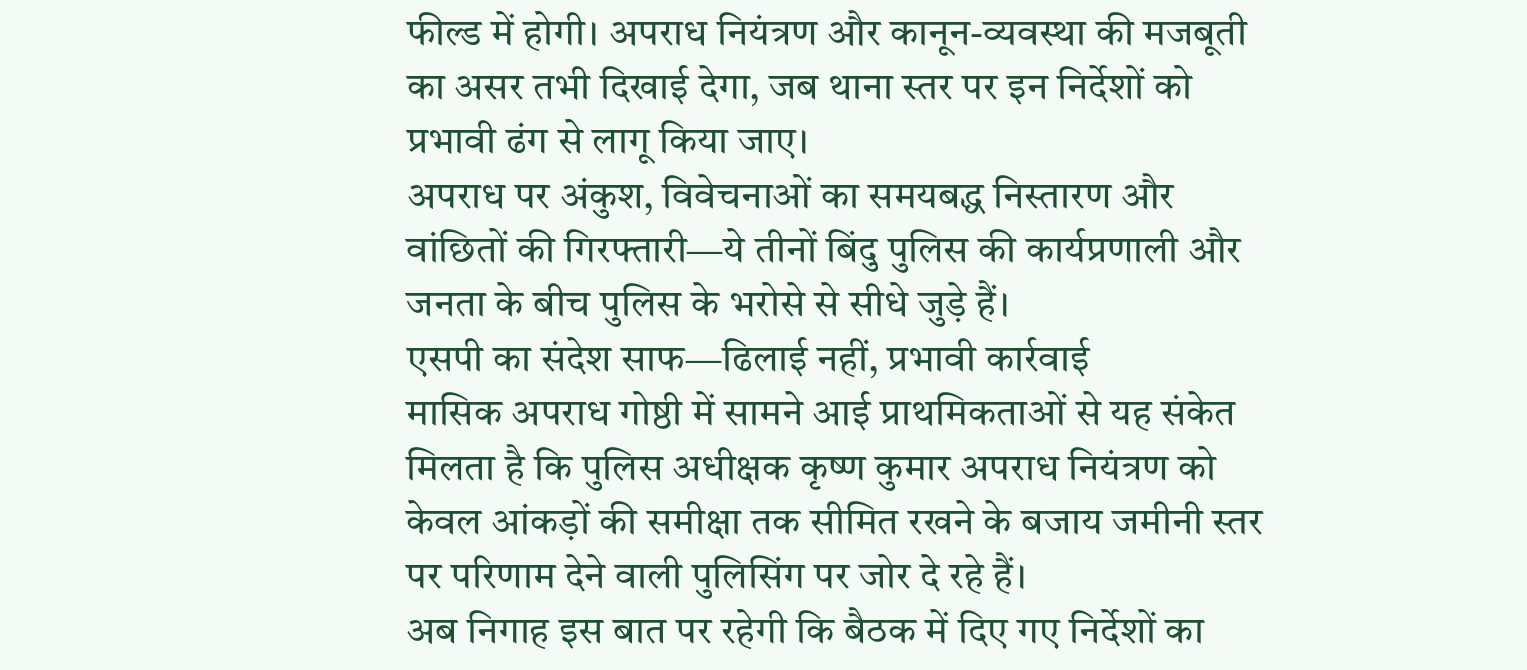फील्ड में होगी। अपराध नियंत्रण और कानून-व्यवस्था की मजबूती का असर तभी दिखाई देगा, जब थाना स्तर पर इन निर्देशों को प्रभावी ढंग से लागू किया जाए।
अपराध पर अंकुश, विवेचनाओं का समयबद्ध निस्तारण और वांछितों की गिरफ्तारी—ये तीनों बिंदु पुलिस की कार्यप्रणाली और जनता के बीच पुलिस के भरोसे से सीधे जुड़े हैं।
एसपी का संदेश साफ—ढिलाई नहीं, प्रभावी कार्रवाई
मासिक अपराध गोष्ठी में सामने आई प्राथमिकताओं से यह संकेत मिलता है कि पुलिस अधीक्षक कृष्ण कुमार अपराध नियंत्रण को केवल आंकड़ों की समीक्षा तक सीमित रखने के बजाय जमीनी स्तर पर परिणाम देने वाली पुलिसिंग पर जोर दे रहे हैं।
अब निगाह इस बात पर रहेगी कि बैठक में दिए गए निर्देशों का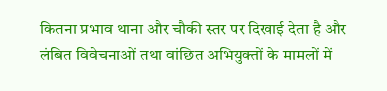कितना प्रभाव थाना और चौकी स्तर पर दिखाई देता है और लंबित विवेचनाओं तथा वांछित अभियुक्तों के मामलों में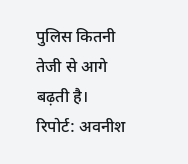पुलिस कितनी तेजी से आगे बढ़ती है।
रिपोर्ट: अवनीश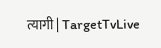त्यागी | TargetTvLive